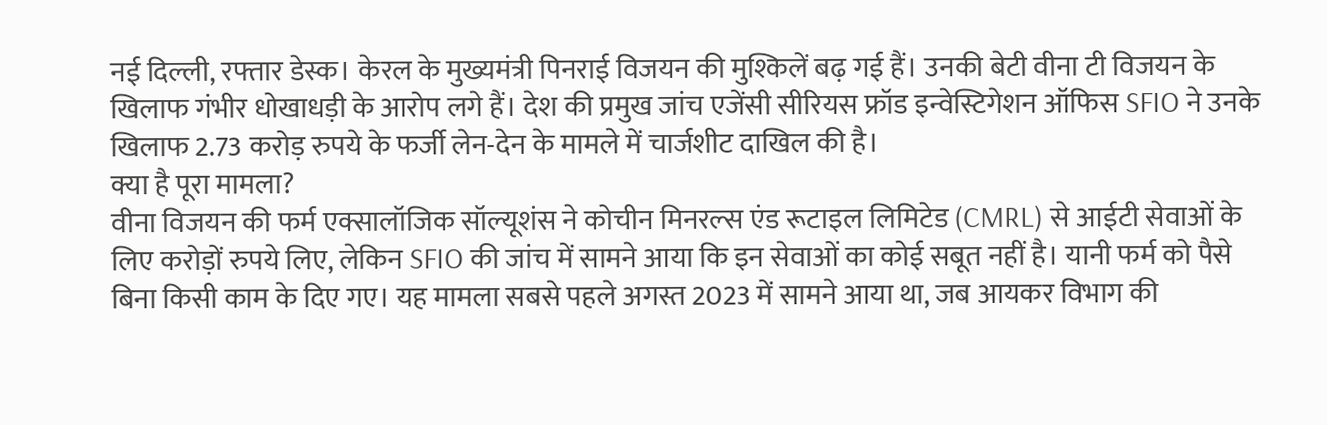नई दिल्ली, रफ्तार डेस्क। केरल के मुख्यमंत्री पिनराई विजयन की मुश्किलें बढ़ गई हैं। उनकी बेटी वीना टी विजयन के खिलाफ गंभीर धोखाधड़ी के आरोप लगे हैं। देश की प्रमुख जांच एजेंसी सीरियस फ्रॉड इन्वेस्टिगेशन ऑफिस SFIO ने उनके खिलाफ 2.73 करोड़ रुपये के फर्जी लेन-देन के मामले में चार्जशीट दाखिल की है।
क्या है पूरा मामला?
वीना विजयन की फर्म एक्सालॉजिक सॉल्यूशंस ने कोचीन मिनरल्स एंड रूटाइल लिमिटेड (CMRL) से आईटी सेवाओं के लिए करोड़ों रुपये लिए, लेकिन SFIO की जांच में सामने आया कि इन सेवाओं का कोई सबूत नहीं है। यानी फर्म को पैसे बिना किसी काम के दिए गए। यह मामला सबसे पहले अगस्त 2023 में सामने आया था, जब आयकर विभाग की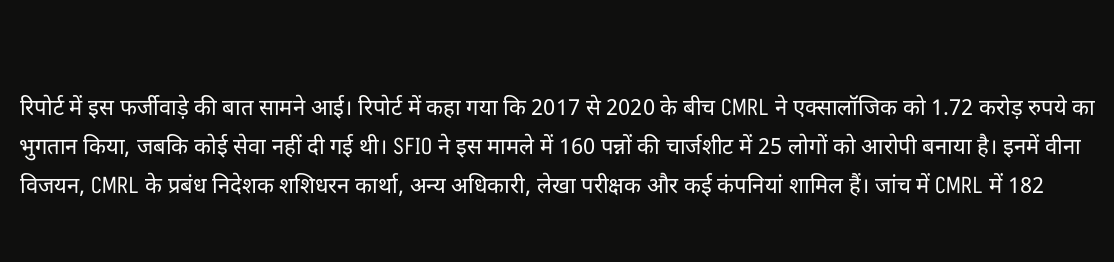रिपोर्ट में इस फर्जीवाड़े की बात सामने आई। रिपोर्ट में कहा गया कि 2017 से 2020 के बीच CMRL ने एक्सालॉजिक को 1.72 करोड़ रुपये का भुगतान किया, जबकि कोई सेवा नहीं दी गई थी। SFIO ने इस मामले में 160 पन्नों की चार्जशीट में 25 लोगों को आरोपी बनाया है। इनमें वीना विजयन, CMRL के प्रबंध निदेशक शशिधरन कार्था, अन्य अधिकारी, लेखा परीक्षक और कई कंपनियां शामिल हैं। जांच में CMRL में 182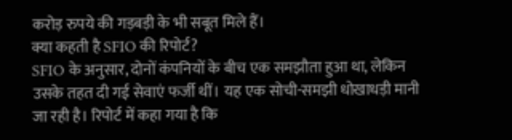करोड़ रुपये की गड़बड़ी के भी सबूत मिले हैं।
क्या कहती है SFIO की रिपोर्ट?
SFIO के अनुसार, दोनों कंपनियों के बीच एक समझौता हुआ था, लेकिन उसके तहत दी गई सेवाएं फर्जी थीं। यह एक सोची-समझी धोखाधड़ी मानी जा रही है। रिपोर्ट में कहा गया है कि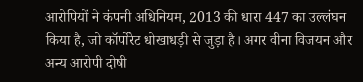आरोपियों ने कंपनी अधिनियम, 2013 की धारा 447 का उल्लंघन किया है, जो कॉर्पोरेट धोखाधड़ी से जुड़ा है। अगर वीना विजयन और अन्य आरोपी दोषी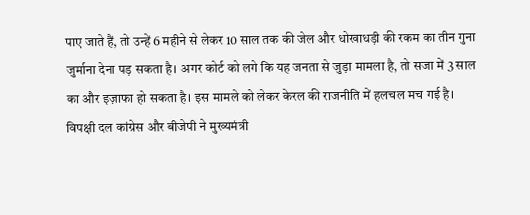पाए जाते हैं, तो उन्हें 6 महीने से लेकर 10 साल तक की जेल और धोखाधड़ी की रकम का तीन गुना जुर्माना देना पड़ सकता है। अगर कोर्ट को लगे कि यह जनता से जुड़ा मामला है, तो सजा में 3 साल का और इज़ाफा हो सकता है। इस मामले को लेकर केरल की राजनीति में हलचल मच गई है। विपक्षी दल कांग्रेस और बीजेपी ने मुख्यमंत्री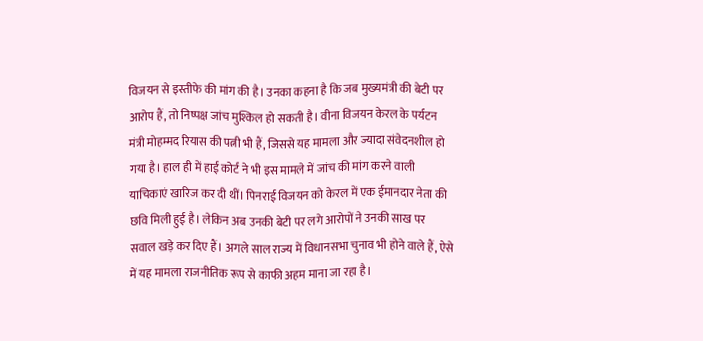विजयन से इस्तीफे की मांग की है। उनका कहना है कि जब मुख्यमंत्री की बेटी पर आरोप हैं, तो निष्पक्ष जांच मुश्किल हो सकती है। वीना विजयन केरल के पर्यटन मंत्री मोहम्मद रियास की पत्नी भी हैं, जिससे यह मामला और ज्यादा संवेदनशील हो गया है। हाल ही में हाई कोर्ट ने भी इस मामले में जांच की मांग करने वाली याचिकाएं खारिज कर दी थीं। पिनराई विजयन को केरल में एक ईमानदार नेता की छवि मिली हुई है। लेकिन अब उनकी बेटी पर लगे आरोपों ने उनकी साख पर सवाल खड़े कर दिए हैं। अगले साल राज्य में विधानसभा चुनाव भी होने वाले हैं, ऐसे में यह मामला राजनीतिक रूप से काफी अहम माना जा रहा है।